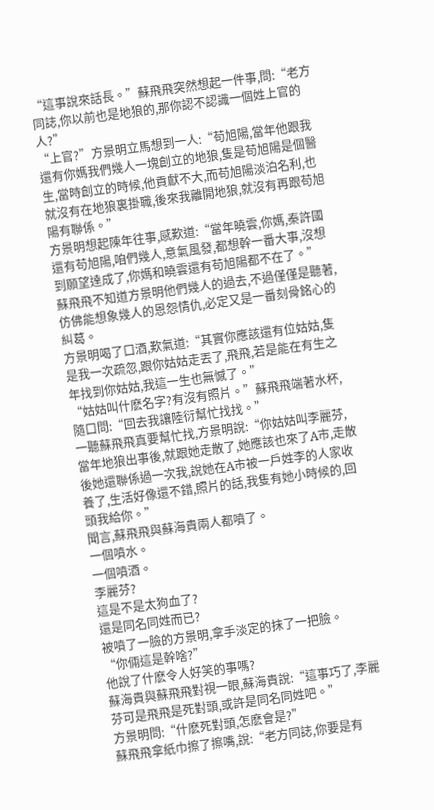“這事說來話長。”蘇飛飛突然想起一件事,問:“老方同誌,你以前也是地狼的,那你認不認識一個姓上官的人?”
“上官?”方景明立馬想到一人:“苟旭陽,當年他跟我還有你媽我們幾人一塊創立的地狼,隻是苟旭陽是個醫生,當時創立的時候,他貢獻不大,而苟旭陽淡泊名利,也就沒有在地狼裏掛職,後來我離開地狼,就沒有再跟苟旭陽有聯係。”
方景明想起陳年往事,感歎道:“當年曉雲,你媽,秦許國還有苟旭陽,咱們幾人,意氣風發,都想幹一番大事,沒想到願望達成了,你媽和曉雲還有苟旭陽都不在了。”
蘇飛飛不知道方景明他們幾人的過去,不過僅僅是聽著,仿佛能想象幾人的恩怨情仇,必定又是一番刻骨銘心的糾葛。
方景明喝了口酒,歎氣道:“其實你應該還有位姑姑,隻是我一次疏忽,跟你姑姑走丟了,飛飛,若是能在有生之年找到你姑姑,我這一生也無憾了。”
“姑姑叫什麽名字?有沒有照片。”蘇飛飛端著水杯,隨口問:“回去我讓陸衍幫忙找找。”
一聽蘇飛飛真要幫忙找,方景明說:“你姑姑叫李麗芬,當年地狼出事後,就跟她走散了,她應該也來了A市,走散後她還聯係過一次我,說她在A市被一戶姓李的人家收養了,生活好像還不錯,照片的話,我隻有她小時候的,回頭我給你。”
聞言,蘇飛飛與蘇海貴兩人都噴了。
一個噴水。
一個噴酒。
李麗芬?
這是不是太狗血了?
還是同名同姓而已?
被噴了一臉的方景明,拿手淡定的抹了一把臉。
“你倆這是幹啥?”
他說了什麽令人好笑的事嗎?
蘇海貴與蘇飛飛對視一眼,蘇海貴說:“這事巧了,李麗芬可是飛飛是死對頭,或許是同名同姓吧。”
方景明問:“什麽死對頭,怎麽會是?”
蘇飛飛拿紙巾擦了擦嘴,說:“老方同誌,你要是有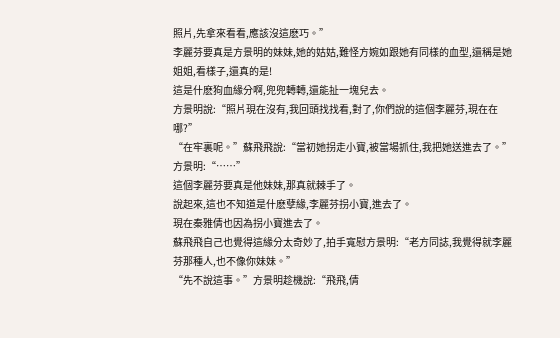照片,先拿來看看,應該沒這麽巧。”
李麗芬要真是方景明的妹妹,她的姑姑,難怪方婉如跟她有同樣的血型,還稱是她姐姐,看樣子,還真的是!
這是什麽狗血緣分啊,兜兜轉轉,還能扯一塊兒去。
方景明說:“照片現在沒有,我回頭找找看,對了,你們說的這個李麗芬,現在在哪?”
“在牢裏呢。”蘇飛飛說:“當初她拐走小寶,被當場抓住,我把她送進去了。”
方景明:“……”
這個李麗芬要真是他妹妹,那真就棘手了。
說起來,這也不知道是什麽孽緣,李麗芬拐小寶,進去了。
現在秦雅倩也因為拐小寶進去了。
蘇飛飛自己也覺得這緣分太奇妙了,拍手寬慰方景明:“老方同誌,我覺得就李麗芬那種人,也不像你妹妹。”
“先不說這事。”方景明趁機說:“飛飛,倩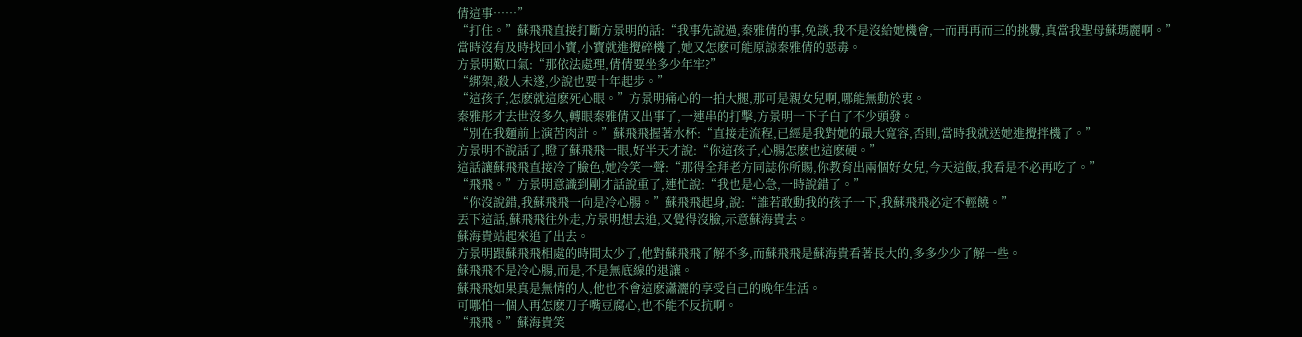倩這事……”
“打住。”蘇飛飛直接打斷方景明的話:“我事先說過,秦雅倩的事,免談,我不是沒給她機會,一而再再而三的挑釁,真當我聖母蘇瑪麗啊。”
當時沒有及時找回小寶,小寶就進攪碎機了,她又怎麽可能原諒秦雅倩的惡毒。
方景明歎口氣:“那依法處理,倩倩要坐多少年牢?”
“綁架,殺人未遂,少說也要十年起步。”
“這孩子,怎麽就這麽死心眼。”方景明痛心的一拍大腿,那可是親女兒啊,哪能無動於衷。
秦雅彤才去世沒多久,轉眼秦雅倩又出事了,一連串的打擊,方景明一下子白了不少頭發。
“別在我麵前上演苦肉計。”蘇飛飛握著水杯:“直接走流程,已經是我對她的最大寬容,否則,當時我就送她進攪拌機了。”
方景明不說話了,瞪了蘇飛飛一眼,好半天才說:“你這孩子,心腸怎麽也這麽硬。”
這話讓蘇飛飛直接冷了臉色,她冷笑一聲:“那得全拜老方同誌你所賜,你教育出兩個好女兒,今天這飯,我看是不必再吃了。”
“飛飛。”方景明意識到剛才話說重了,連忙說:“我也是心急,一時說錯了。”
“你沒說錯,我蘇飛飛一向是冷心腸。”蘇飛飛起身,說:“誰若敢動我的孩子一下,我蘇飛飛必定不輕饒。”
丟下這話,蘇飛飛往外走,方景明想去追,又覺得沒臉,示意蘇海貴去。
蘇海貴站起來追了出去。
方景明跟蘇飛飛相處的時間太少了,他對蘇飛飛了解不多,而蘇飛飛是蘇海貴看著長大的,多多少少了解一些。
蘇飛飛不是冷心腸,而是,不是無底線的退讓。
蘇飛飛如果真是無情的人,他也不會這麽瀟灑的享受自己的晚年生活。
可哪怕一個人再怎麽刀子嘴豆腐心,也不能不反抗啊。
“飛飛。”蘇海貴笑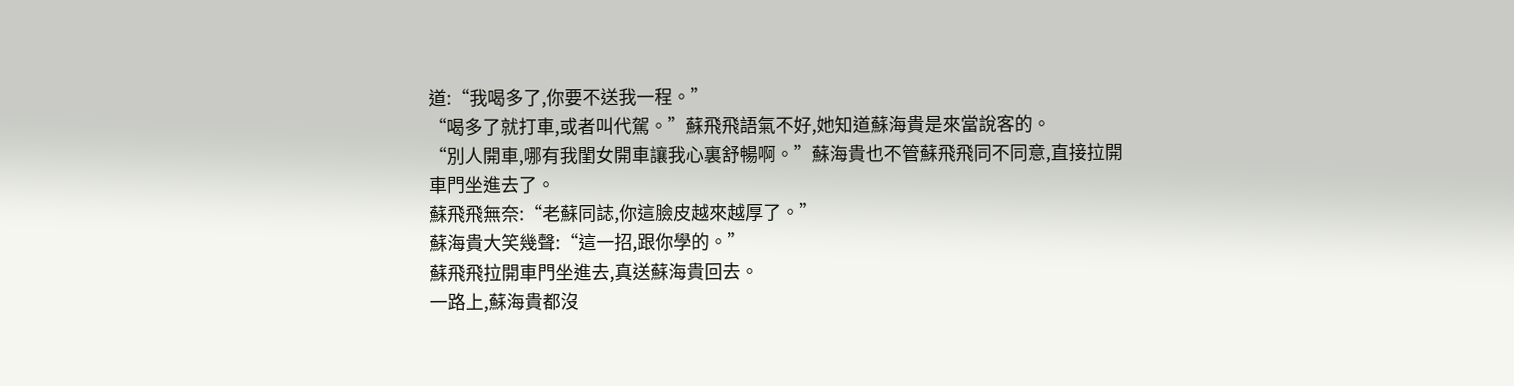道:“我喝多了,你要不送我一程。”
“喝多了就打車,或者叫代駕。”蘇飛飛語氣不好,她知道蘇海貴是來當說客的。
“別人開車,哪有我閨女開車讓我心裏舒暢啊。”蘇海貴也不管蘇飛飛同不同意,直接拉開車門坐進去了。
蘇飛飛無奈:“老蘇同誌,你這臉皮越來越厚了。”
蘇海貴大笑幾聲:“這一招,跟你學的。”
蘇飛飛拉開車門坐進去,真送蘇海貴回去。
一路上,蘇海貴都沒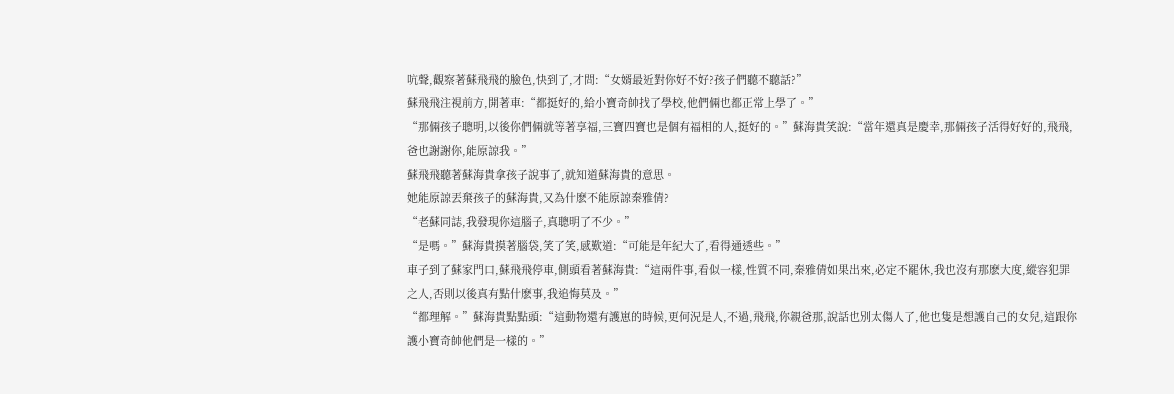吭聲,觀察著蘇飛飛的臉色,快到了,才問:“女婿最近對你好不好?孩子們聽不聽話?”
蘇飛飛注視前方,開著車:“都挺好的,給小寶奇帥找了學校,他們倆也都正常上學了。”
“那倆孩子聰明,以後你們倆就等著享福,三寶四寶也是個有福相的人,挺好的。”蘇海貴笑說:“當年還真是慶幸,那倆孩子活得好好的,飛飛,爸也謝謝你,能原諒我。”
蘇飛飛聽著蘇海貴拿孩子說事了,就知道蘇海貴的意思。
她能原諒丟棄孩子的蘇海貴,又為什麽不能原諒秦雅倩?
“老蘇同誌,我發現你這腦子,真聰明了不少。”
“是嗎。”蘇海貴摸著腦袋,笑了笑,感歎道:“可能是年紀大了,看得通透些。”
車子到了蘇家門口,蘇飛飛停車,側頭看著蘇海貴:“這兩件事,看似一樣,性質不同,秦雅倩如果出來,必定不罷休,我也沒有那麽大度,縱容犯罪之人,否則以後真有點什麽事,我追悔莫及。”
“都理解。”蘇海貴點點頭:“這動物還有護崽的時候,更何況是人,不過,飛飛,你親爸那,說話也別太傷人了,他也隻是想護自己的女兒,這跟你護小寶奇帥他們是一樣的。”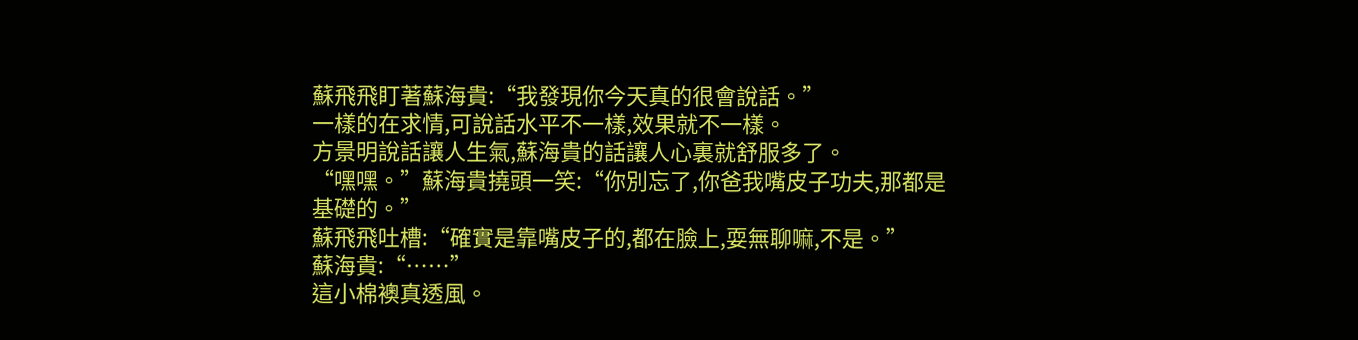蘇飛飛盯著蘇海貴:“我發現你今天真的很會說話。”
一樣的在求情,可說話水平不一樣,效果就不一樣。
方景明說話讓人生氣,蘇海貴的話讓人心裏就舒服多了。
“嘿嘿。”蘇海貴撓頭一笑:“你別忘了,你爸我嘴皮子功夫,那都是基礎的。”
蘇飛飛吐槽:“確實是靠嘴皮子的,都在臉上,耍無聊嘛,不是。”
蘇海貴:“……”
這小棉襖真透風。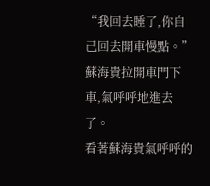“我回去睡了,你自己回去開車慢點。”蘇海貴拉開車門下車,氣呼呼地進去了。
看著蘇海貴氣呼呼的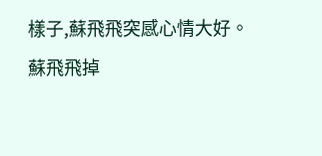樣子,蘇飛飛突感心情大好。
蘇飛飛掉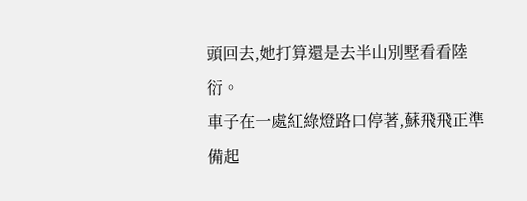頭回去,她打算還是去半山別墅看看陸衍。
車子在一處紅綠燈路口停著,蘇飛飛正準備起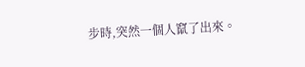步時,突然一個人竄了出來。